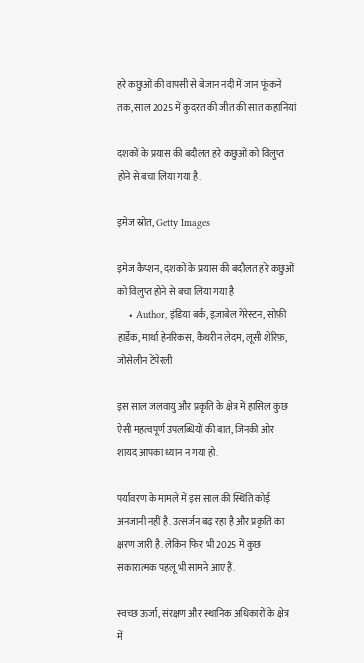हरे कछुओं की वापसी से बेजान नदी में जान फूंकने तक, साल 2025 में कुदरत की जीत की सात कहानियां

दशकों के प्रयास की बदौलत हरे कछुओं को विलुप्त होने से बचा लिया गया है.

इमेज स्रोत, Getty Images

इमेज कैप्शन, दशकों के प्रयास की बदौलत हरे कछुओं को विलुप्त होने से बचा लिया गया है
    • Author, इंडिया बर्क, इज़ाबेल गेरेस्टन, सोफ़ी हार्डेक, मार्था हेनरिकस, कैथरीन लेदम, लूसी शेरिफ़, जोसेलीन टेंपेरली

इस साल जलवायु और प्रकृति के क्षेत्र में हासिल कुछ ऐसी महत्वपूर्ण उपलब्धियों की बात, जिनकी ओर शायद आपका ध्यान न गया हो.

पर्यावरण के मामले में इस साल की स्थिति कोई अनजानी नहीं है. उत्सर्जन बढ़ रहा है और प्रकृति का क्षरण जारी है. लेकिन फिर भी 2025 में कुछ सकारात्मक पहलू भी सामने आए हैं.

स्वच्छ ऊर्जा, संरक्षण और स्थानिक अधिकारों के क्षेत्र में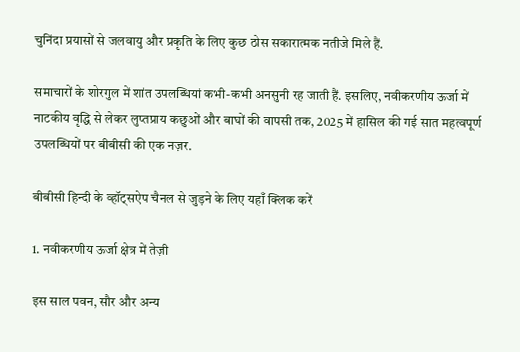चुनिंदा प्रयासों से जलवायु और प्रकृति के लिए कुछ ठोस सकारात्मक नतीजे मिले हैं.

समाचारों के शोरगुल में शांत उपलब्धियां कभी-कभी अनसुनी रह जाती हैं. इसलिए, नवीकरणीय ऊर्जा में नाटकीय वृद्धि से लेकर लुप्तप्राय कछुओं और बाघों की वापसी तक, 2025 में हासिल की गई सात महत्वपूर्ण उपलब्धियों पर बीबीसी की एक नज़र.

बीबीसी हिन्दी के व्हॉट्सऐप चैनल से जुड़ने के लिए यहाँ क्लिक करें

1. नवीकरणीय ऊर्जा क्षेत्र में तेज़ी

इस साल पवन, सौर और अन्य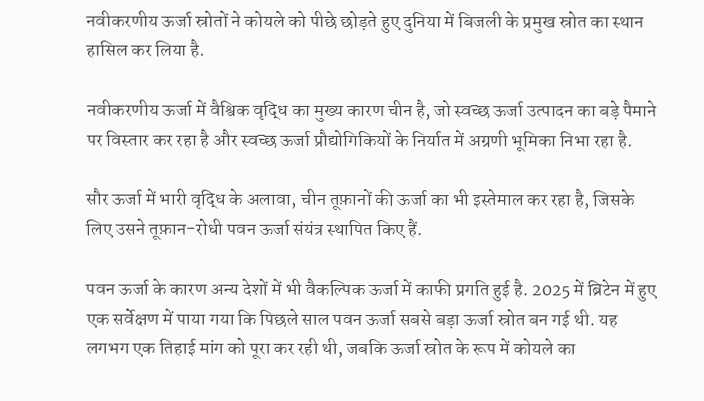नवीकरणीय ऊर्जा स्रोतों ने कोयले को पीछे छोड़ते हुए दुनिया में बिजली के प्रमुख स्रोत का स्थान हासिल कर लिया है.

नवीकरणीय ऊर्जा में वैश्विक वृद्धि का मुख्य कारण चीन है, जो स्वच्छ ऊर्जा उत्पादन का बड़े पैमाने पर विस्तार कर रहा है और स्वच्छ ऊर्जा प्रौद्योगिकियों के निर्यात में अग्रणी भूमिका निभा रहा है.

सौर ऊर्जा में भारी वृद्धि के अलावा, चीन तूफ़ानों की ऊर्जा का भी इस्तेमाल कर रहा है, जिसके लिए उसने तूफ़ान-रोधी पवन ऊर्जा संयंत्र स्थापित किए हैं.

पवन ऊर्जा के कारण अन्य देशों में भी वैकल्पिक ऊर्जा में काफी प्रगति हुई है. 2025 में ब्रिटेन में हुए एक सर्वेक्षण में पाया गया कि पिछले साल पवन ऊर्जा सबसे बड़ा ऊर्जा स्रोत बन गई थी. यह लगभग एक तिहाई मांग को पूरा कर रही थी, जबकि ऊर्जा स्रोत के रूप में कोयले का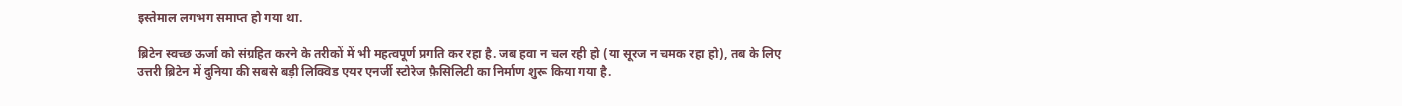इस्तेमाल लगभग समाप्त हो गया था.

ब्रिटेन स्वच्छ ऊर्जा को संग्रहित करने के तरीकों में भी महत्वपूर्ण प्रगति कर रहा है. जब हवा न चल रही हो (या सूरज न चमक रहा हो), तब के लिए उत्तरी ब्रिटेन में दुनिया की सबसे बड़ी लिक्विड एयर एनर्जी स्टोरेज फ़ैसिलिटी का निर्माण शुरू किया गया है.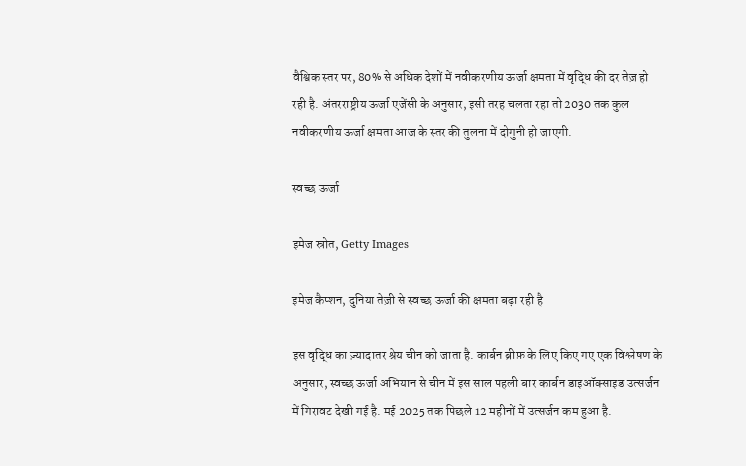वैश्विक स्तर पर, 80% से अधिक देशों में नवीकरणीय ऊर्जा क्षमता में वृद्धि की दर तेज़ हो रही है. अंतरराष्ट्रीय ऊर्जा एजेंसी के अनुसार, इसी तरह चलता रहा तो 2030 तक कुल नवीकरणीय ऊर्जा क्षमता आज के स्तर की तुलना में दोगुनी हो जाएगी.

स्वच्छ ऊर्जा

इमेज स्रोत, Getty Images

इमेज कैप्शन, दुनिया तेज़ी से स्वच्छ ऊर्जा की क्षमता बढ़ा रही है

इस वृद्धि का ज़्यादातर श्रेय चीन को जाता है. कार्बन ब्रीफ़ के लिए किए गए एक विश्लेषण के अनुसार, स्वच्छ ऊर्जा अभियान से चीन में इस साल पहली बार कार्बन डाइऑक्साइड उत्सर्जन में गिरावट देखी गई है. मई 2025 तक पिछले 12 महीनों में उत्सर्जन कम हुआ है.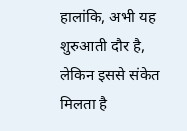हालांकि, अभी यह शुरुआती दौर है, लेकिन इससे संकेत मिलता है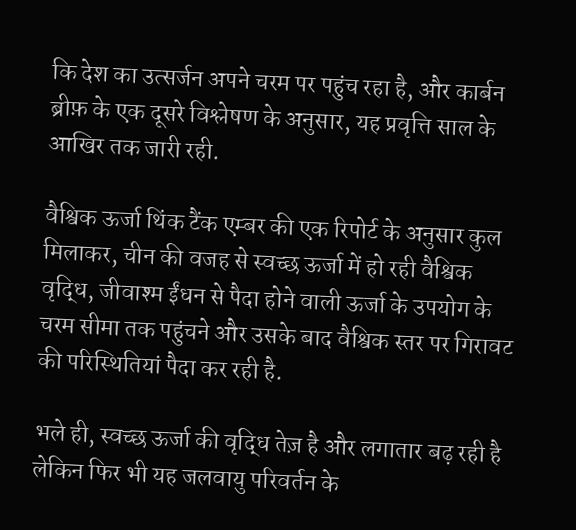कि देश का उत्सर्जन अपने चरम पर पहुंच रहा है, और कार्बन ब्रीफ़ के एक दूसरे विश्लेषण के अनुसार, यह प्रवृत्ति साल के आखिर तक जारी रही.

वैश्विक ऊर्जा थिंक टैंक एम्बर की एक रिपोर्ट के अनुसार कुल मिलाकर, चीन की वजह से स्वच्छ ऊर्जा में हो रही वैश्विक वृद्धि, जीवाश्म ईंधन से पैदा होने वाली ऊर्जा के उपयोग के चरम सीमा तक पहुंचने और उसके बाद वैश्विक स्तर पर गिरावट की परिस्थितियां पैदा कर रही है.

भले ही, स्वच्छ ऊर्जा की वृद्धि तेज़ है और लगातार बढ़ रही है लेकिन फिर भी यह जलवायु परिवर्तन के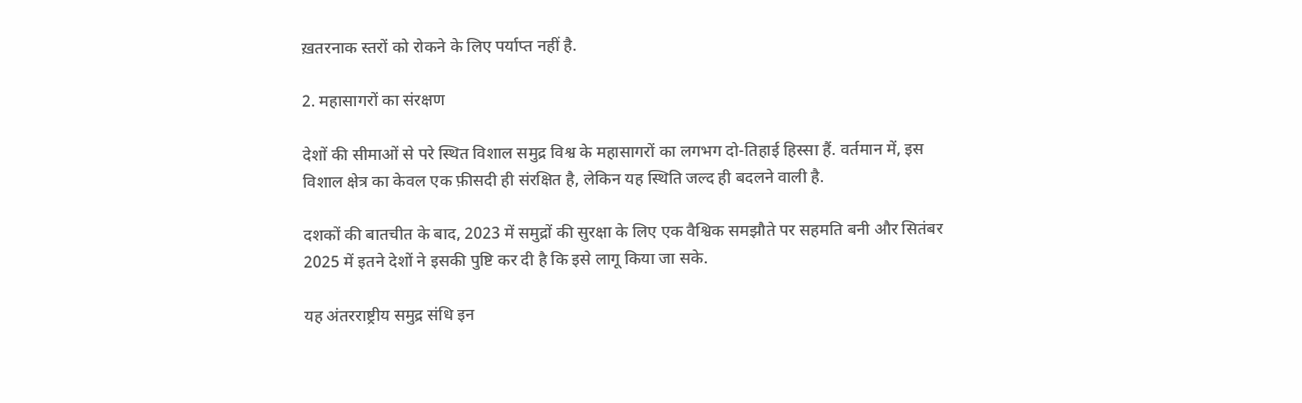ख़तरनाक स्तरों को रोकने के लिए पर्याप्त नहीं है.

2. महासागरों का संरक्षण

देशों की सीमाओं से परे स्थित विशाल समुद्र विश्व के महासागरों का लगभग दो-तिहाई हिस्सा हैं. वर्तमान में, इस विशाल क्षेत्र का केवल एक फ़ीसदी ही संरक्षित है, लेकिन यह स्थिति जल्द ही बदलने वाली है.

दशकों की बातचीत के बाद, 2023 में समुद्रों की सुरक्षा के लिए एक वैश्विक समझौते पर सहमति बनी और सितंबर 2025 में इतने देशों ने इसकी पुष्टि कर दी है कि इसे लागू किया जा सके.

यह अंतरराष्ट्रीय समुद्र संधि इन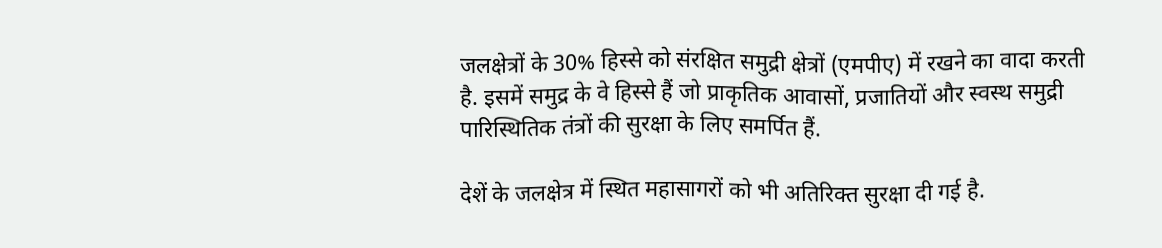जलक्षेत्रों के 30% हिस्से को संरक्षित समुद्री क्षेत्रों (एमपीए) में रखने का वादा करती है. इसमें समुद्र के वे हिस्से हैं जो प्राकृतिक आवासों, प्रजातियों और स्वस्थ समुद्री पारिस्थितिक तंत्रों की सुरक्षा के लिए समर्पित हैं.

देशें के जलक्षेत्र में स्थित महासागरों को भी अतिरिक्त सुरक्षा दी गई है.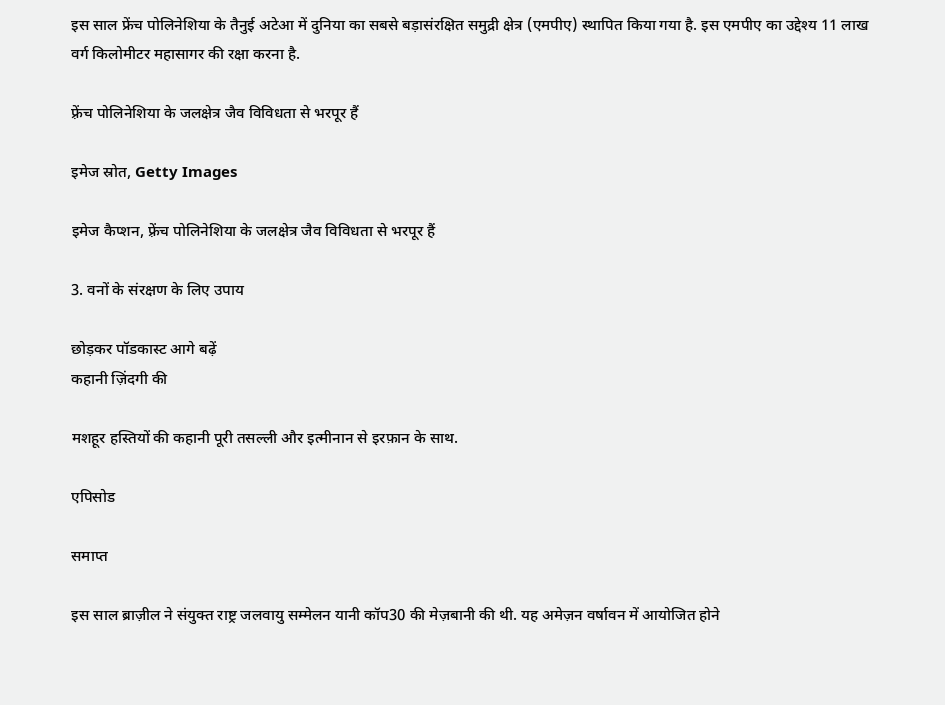इस साल फ्रेंच पोलिनेशिया के तैनुई अटेआ में दुनिया का सबसे बड़ासंरक्षित समुद्री क्षेत्र (एमपीए) स्थापित किया गया है. इस एमपीए का उद्देश्य 11 लाख वर्ग किलोमीटर महासागर की रक्षा करना है.

फ़्रेंच पोलिनेशिया के जलक्षेत्र जैव विविधता से भरपूर हैं

इमेज स्रोत, Getty Images

इमेज कैप्शन, फ़्रेंच पोलिनेशिया के जलक्षेत्र जैव विविधता से भरपूर हैं

3. वनों के संरक्षण के लिए उपाय

छोड़कर पॉडकास्ट आगे बढ़ें
कहानी ज़िंदगी की

मशहूर हस्तियों की कहानी पूरी तसल्ली और इत्मीनान से इरफ़ान के साथ.

एपिसोड

समाप्त

इस साल ब्राज़ील ने संयुक्त राष्ट्र जलवायु सम्मेलन यानी कॉप30 की मेज़बानी की थी. यह अमेज़न वर्षावन में आयोजित होने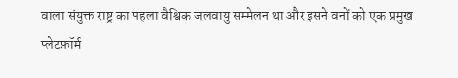वाला संयुक्त राष्ट्र का पहला वैश्विक जलवायु सम्मेलन था और इसने वनों को एक प्रमुख प्लेटफ़ॉर्म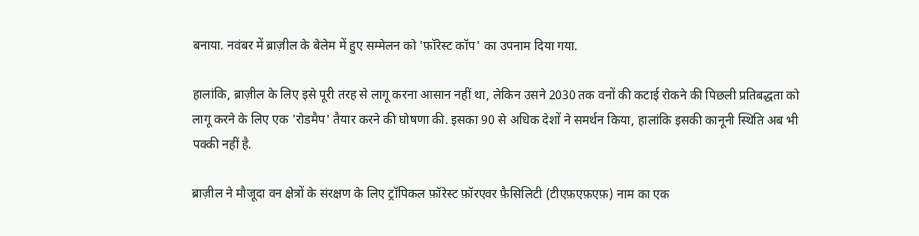बनाया. नवंबर में ब्राज़ील के बेलेम में हुए सम्मेलन को 'फ़ॉरेस्ट कॉप' का उपनाम दिया गया.

हालांकि, ब्राज़ील के लिए इसे पूरी तरह से लागू करना आसान नहीं था, लेकिन उसने 2030 तक वनों की कटाई रोकने की पिछली प्रतिबद्धता को लागू करने के लिए एक 'रोडमैप' तैयार करने की घोषणा की. इसका 90 से अधिक देशों ने समर्थन किया, हालांकि इसकी कानूनी स्थिति अब भी पक्की नहीं है.

ब्राज़ील ने मौजूदा वन क्षेत्रों के संरक्षण के लिए ट्रॉपिकल फ़ॉरेस्ट फ़ॉरएवर फ़ैसिलिटी (टीएफ़एफ़एफ़) नाम का एक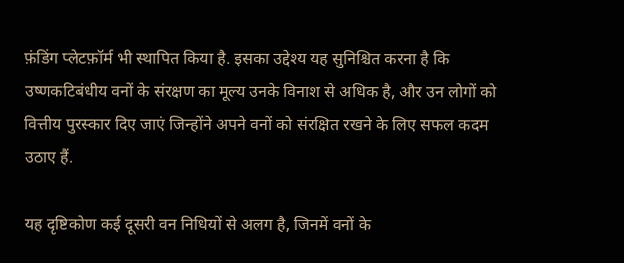फ़ंडिंग प्लेटफ़ॉर्म भी स्थापित किया है. इसका उद्देश्य यह सुनिश्चित करना है कि उष्णकटिबंधीय वनों के संरक्षण का मूल्य उनके विनाश से अधिक है, और उन लोगों को वित्तीय पुरस्कार दिए जाएं जिन्होंने अपने वनों को संरक्षित रखने के लिए सफल कदम उठाए हैं.

यह दृष्टिकोण कई दूसरी वन निधियों से अलग है, जिनमें वनों के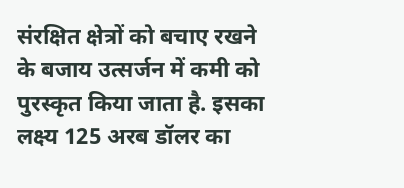संरक्षित क्षेत्रों को बचाए रखने के बजाय उत्सर्जन में कमी को पुरस्कृत किया जाता है. इसका लक्ष्य 125 अरब डॉलर का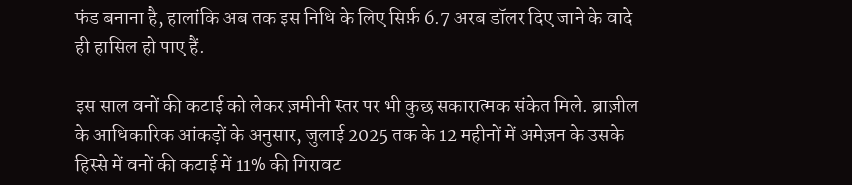फंड बनाना है, हालांकि अब तक इस निधि के लिए सिर्फ़ 6.7 अरब डॉलर दिए जाने के वादे ही हासिल हो पाए हैं.

इस साल वनों की कटाई को लेकर ज़मीनी स्तर पर भी कुछ सकारात्मक संकेत मिले. ब्राज़ील के आधिकारिक आंकड़ों के अनुसार, जुलाई 2025 तक के 12 महीनों में अमेज़न के उसके हिस्से में वनों की कटाई में 11% की गिरावट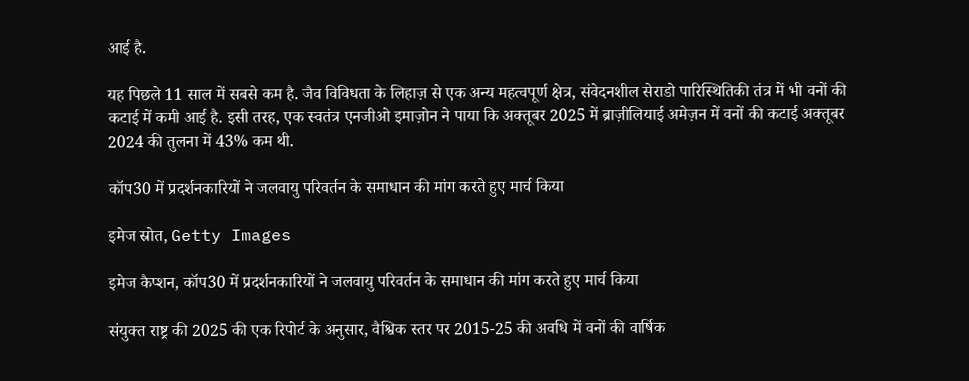आई है.

यह पिछले 11 साल में सबसे कम है. जैव विविधता के लिहाज़ से एक अन्य महत्वपूर्ण क्षेत्र, संवेदनशील सेराडो पारिस्थितिकी तंत्र में भी वनों की कटाई में कमी आई है. इसी तरह, एक स्वतंत्र एनजीओ इमाज़ोन ने पाया कि अक्तूबर 2025 में ब्राज़ीलियाई अमेज़न में वनों की कटाई अक्तूबर 2024 की तुलना में 43% कम थी.

कॉप30 में प्रदर्शनकारियों ने जलवायु परिवर्तन के समाधान की मांग करते हुए मार्च किया

इमेज स्रोत, Getty Images

इमेज कैप्शन, कॉप30 में प्रदर्शनकारियों ने जलवायु परिवर्तन के समाधान की मांग करते हुए मार्च किया

संयुक्त राष्ट्र की 2025 की एक रिपोर्ट के अनुसार, वैश्विक स्तर पर 2015-25 की अवधि में वनों की वार्षिक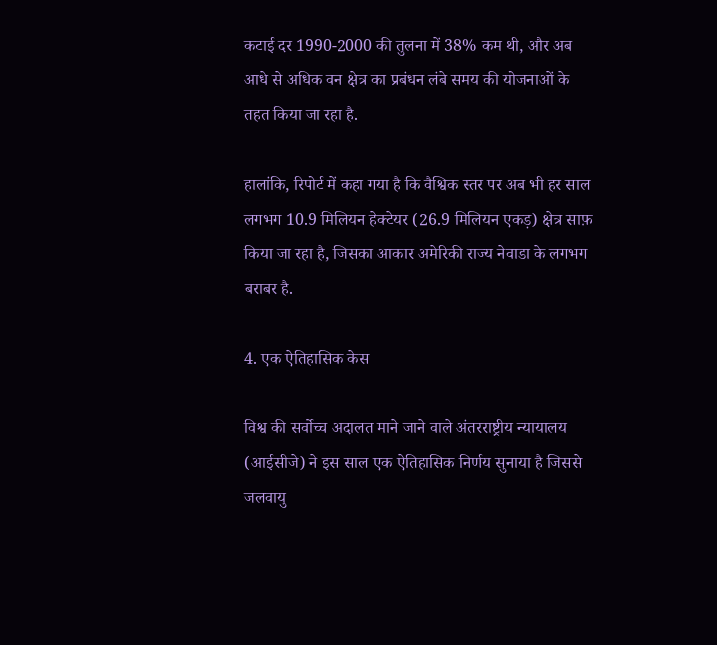कटाई दर 1990-2000 की तुलना में 38% कम थी, और अब आधे से अधिक वन क्षेत्र का प्रबंधन लंबे समय की योजनाओं के तहत किया जा रहा है.

हालांकि, रिपोर्ट में कहा गया है कि वैश्विक स्तर पर अब भी हर साल लगभग 10.9 मिलियन हेक्टेयर (26.9 मिलियन एकड़) क्षेत्र साफ़ किया जा रहा है, जिसका आकार अमेरिकी राज्य नेवाडा के लगभग बराबर है.

4. एक ऐतिहासिक केस

विश्व की सर्वोच्च अदालत माने जाने वाले अंतरराष्ट्रीय न्यायालय (आईसीजे) ने इस साल एक ऐतिहासिक निर्णय सुनाया है जिससे जलवायु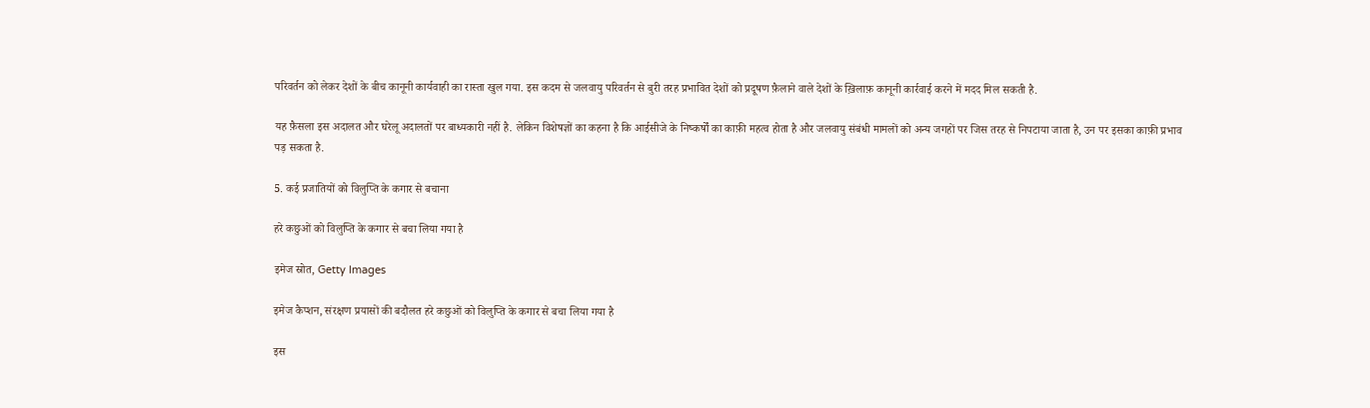परिवर्तन को लेकर देशों के बीच कानूनी कार्यवाही का रास्ता खुल गया. इस कदम से जलवायु परिवर्तन से बुरी तरह प्रभावित देशों को प्रदूषण फ़ैलाने वाले देशों के ख़िलाफ़ कानूनी कार्रवाई करने में मदद मिल सकती है.

यह फ़ैसला इस अदालत और घरेलू अदालतों पर बाध्यकारी नहीं है. लेकिन विशेषज्ञों का कहना है कि आईसीजे के निष्कर्षों का काफ़ी महत्व होता है और जलवायु संबंधी मामलों को अन्य जगहों पर जिस तरह से निपटाया जाता है, उन पर इसका काफ़ी प्रभाव पड़ सकता है.

5. कई प्रजातियों को विलुप्ति के कगार से बचाना

हरे कछुओं को विलुप्ति के कगार से बचा लिया गया है

इमेज स्रोत, Getty Images

इमेज कैप्शन, संरक्षण प्रयासों की बदौलत हरे कछुओं को विलुप्ति के कगार से बचा लिया गया है

इस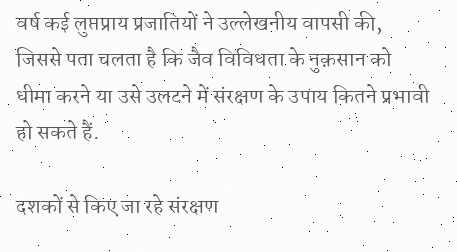वर्ष कई लुप्तप्राय प्रजातियों ने उल्लेखनीय वापसी की, जिससे पता चलता है कि जैव विविधता के नुक़सान को धीमा करने या उसे उलटने में संरक्षण के उपाय कितने प्रभावी हो सकते हैं.

दशकों से किए जा रहे संरक्षण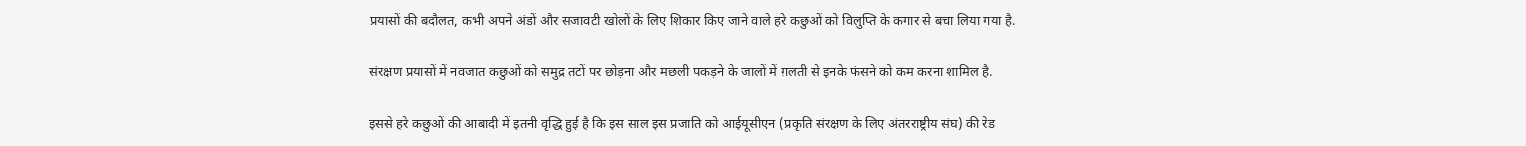प्रयासों की बदौलत, कभी अपने अंडों और सजावटी खोलों के लिए शिकार किए जाने वाले हरे कछुओं को विलुप्ति के कगार से बचा लिया गया है.

संरक्षण प्रयासों में नवजात कछुओं को समुद्र तटों पर छोड़ना और मछली पकड़ने के जालों में ग़लती से इनके फंसने को कम करना शामिल है.

इससे हरे कछुओं की आबादी में इतनी वृद्धि हुई है कि इस साल इस प्रजाति को आईयूसीएन (प्रकृति संरक्षण के लिए अंतरराष्ट्रीय संघ) की रेड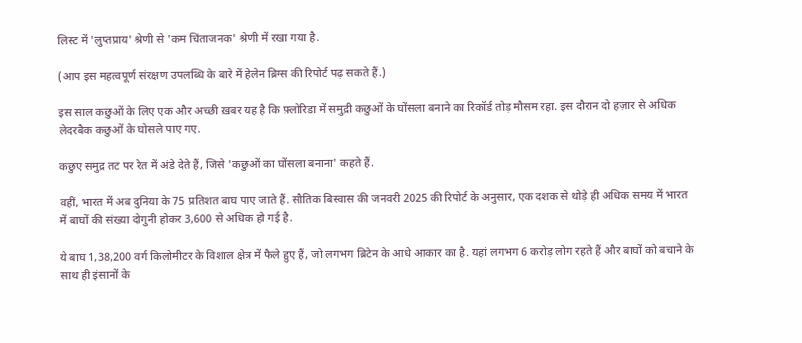लिस्ट में 'लुप्तप्राय' श्रेणी से 'कम चिंताजनक' श्रेणी में रखा गया है.

(आप इस महत्वपूर्ण संरक्षण उपलब्धि के बारे में हेलेन ब्रिग्स की रिपोर्ट पढ़ सकते हैं.)

इस साल कछुओं के लिए एक और अच्छी ख़बर यह है कि फ़्लोरिडा में समुद्री कछुओं के घोंसला बनाने का रिकॉर्ड तोड़ मौसम रहा. इस दौरान दो हज़ार से अधिक लेदरबैक कछुओं के घोसले पाए गए.

कछुए समुद्र तट पर रेत में अंडे देते हैं, जिसे 'कछुओं का घोंसला बनाना' कहते हैं.

वहीं, भारत में अब दुनिया के 75 प्रतिशत बाघ पाए जाते हैं. सौतिक बिस्वास की जनवरी 2025 की रिपोर्ट के अनुसार, एक दशक से थोड़े ही अधिक समय में भारत में बाघों की संख्या दोगुनी होकर 3,600 से अधिक हो गई है.

ये बाघ 1,38,200 वर्ग किलोमीटर के विशाल क्षेत्र में फैले हुए हैं, जो लगभग ब्रिटेन के आधे आकार का है. यहां लगभग 6 करोड़ लोग रहते हैं और बाघों को बचाने के साथ ही इंसानों के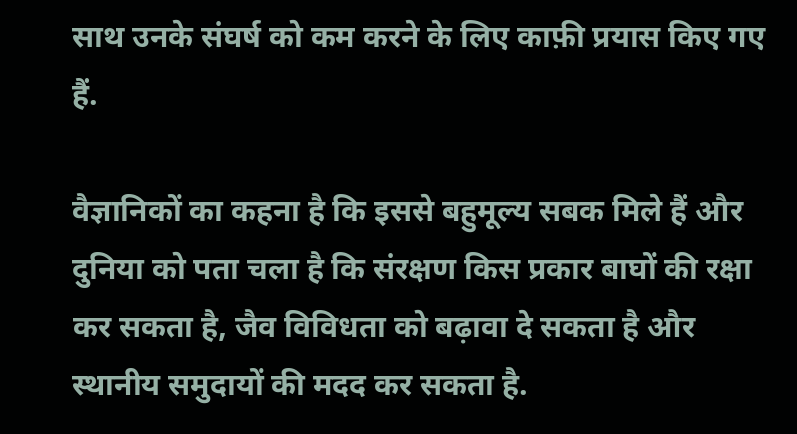साथ उनके संघर्ष को कम करने के लिए काफ़ी प्रयास किए गए हैं.

वैज्ञानिकों का कहना है कि इससे बहुमूल्य सबक मिले हैं और दुनिया को पता चला है कि संरक्षण किस प्रकार बाघों की रक्षा कर सकता है, जैव विविधता को बढ़ावा दे सकता है और स्थानीय समुदायों की मदद कर सकता है.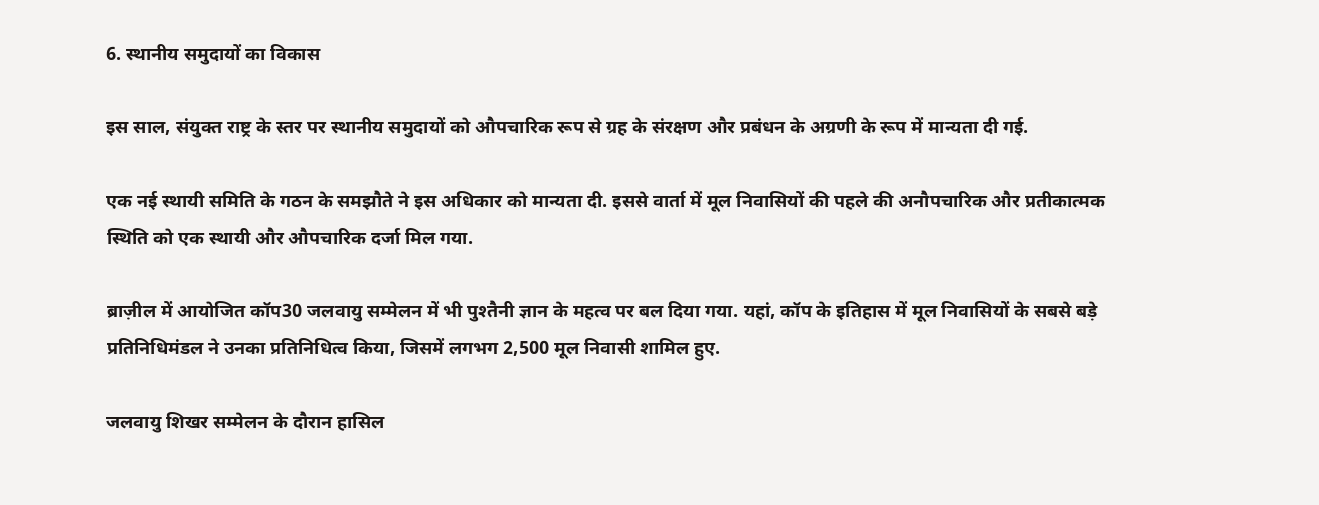6. स्थानीय समुदायों का विकास

इस साल, संयुक्त राष्ट्र के स्तर पर स्थानीय समुदायों को औपचारिक रूप से ग्रह के संरक्षण और प्रबंधन के अग्रणी के रूप में मान्यता दी गई.

एक नई स्थायी समिति के गठन के समझौते ने इस अधिकार को मान्यता दी. इससे वार्ता में मूल निवासियों की पहले की अनौपचारिक और प्रतीकात्मक स्थिति को एक स्थायी और औपचारिक दर्जा मिल गया.

ब्राज़ील में आयोजित कॉप30 जलवायु सम्मेलन में भी पुश्तैनी ज्ञान के महत्व पर बल दिया गया. यहां, कॉप के इतिहास में मूल निवासियों के सबसे बड़े प्रतिनिधिमंडल ने उनका प्रतिनिधित्व किया, जिसमें लगभग 2,500 मूल निवासी शामिल हुए.

जलवायु शिखर सम्मेलन के दौरान हासिल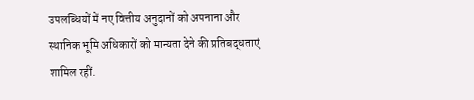उपलब्धियों में नए वित्तीय अनुदानों को अपनाना और स्थानिक भूमि अधिकारों को मान्यता देने की प्रतिबद्धताएं शामिल रहीं.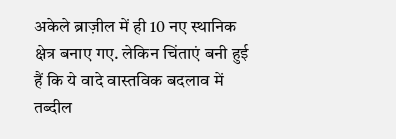अकेले ब्राज़ील में ही 10 नए स्थानिक क्षेत्र बनाए गए. लेकिन चिंताएं बनी हुई हैं कि ये वादे वास्तविक बदलाव में तब्दील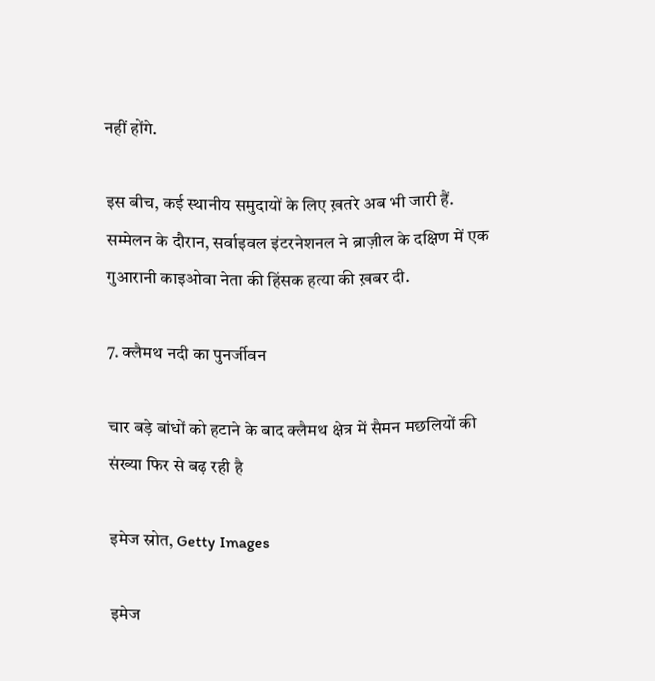नहीं होंगे.

इस बीच, कई स्थानीय समुदायों के लिए ख़तरे अब भी जारी हैं. सम्मेलन के दौरान, सर्वाइवल इंटरनेशनल ने ब्राज़ील के दक्षिण में एक गुआरानी काइओवा नेता की हिंसक हत्या की ख़बर दी.

7. क्लैमथ नदी का पुनर्जीवन

चार बड़े बांधों को हटाने के बाद क्लैमथ क्षेत्र में सैमन मछलियों की संख्या फिर से बढ़ रही है

इमेज स्रोत, Getty Images

इमेज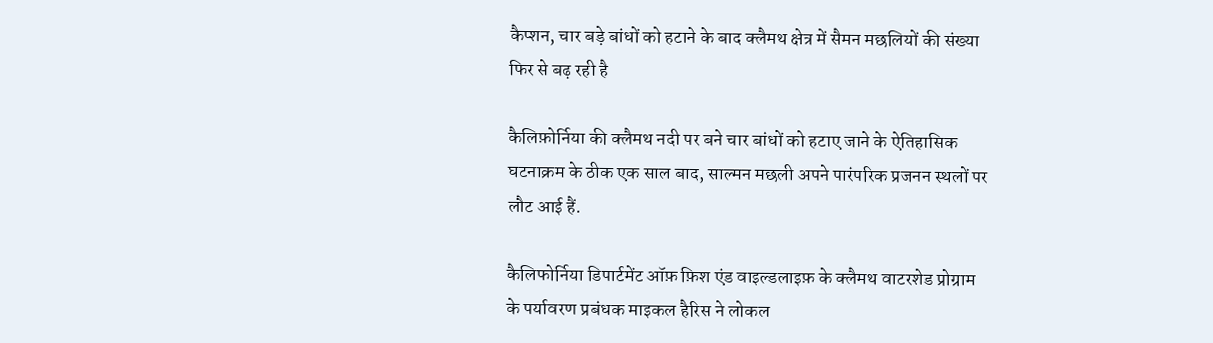कैप्शन, चार बड़े बांधों को हटाने के बाद क्लैमथ क्षेत्र में सैमन मछलियों की संख्या फिर से बढ़ रही है

कैलिफ़ोर्निया की क्लैमथ नदी पर बने चार बांधों को हटाए जाने के ऐतिहासिक घटनाक्रम के ठीक एक साल बाद, साल्मन मछली अपने पारंपरिक प्रजनन स्थलों पर लौट आई हैं.

कैलिफोर्निया डिपार्टमेंट ऑफ़ फ़िश एंड वाइल्डलाइफ़ के क्लैमथ वाटरशेड प्रोग्राम के पर्यावरण प्रबंधक माइकल हैरिस ने लोकल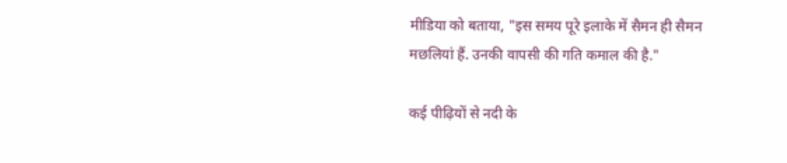मीडिया को बताया, "इस समय पूरे इलाके में सैमन ही सैमन मछलियां हैं. उनकी वापसी की गति कमाल की है."

कई पीढ़ियों से नदी के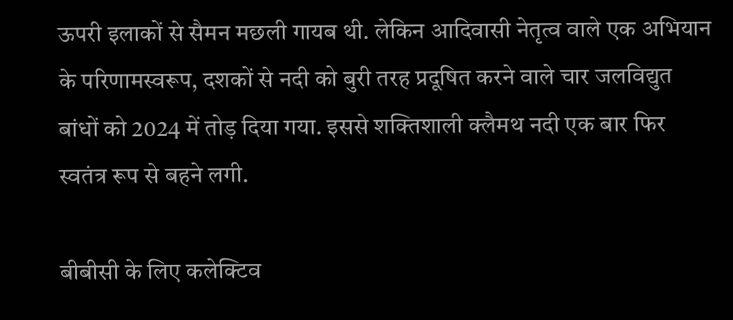ऊपरी इलाकों से सैमन मछली गायब थी. लेकिन आदिवासी नेतृत्व वाले एक अभियान के परिणामस्वरूप, दशकों से नदी को बुरी तरह प्रदूषित करने वाले चार जलविद्युत बांधों को 2024 में तोड़ दिया गया. इससे शक्तिशाली क्लैमथ नदी एक बार फिर स्वतंत्र रूप से बहने लगी.

बीबीसी के लिए कलेक्टिव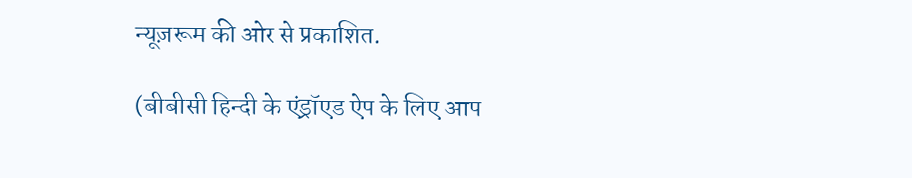न्यूज़रूम की ओर से प्रकाशित.

(बीबीसी हिन्दी के एंड्रॉएड ऐप के लिए आप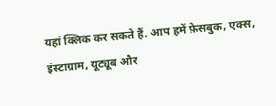यहां क्लिक कर सकते हैं. आप हमें फ़ेसबुक, एक्स, इंस्टाग्राम, यूट्यूब और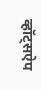व्हॉट्सऐप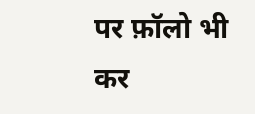पर फ़ॉलो भी कर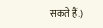सकते हैं.)